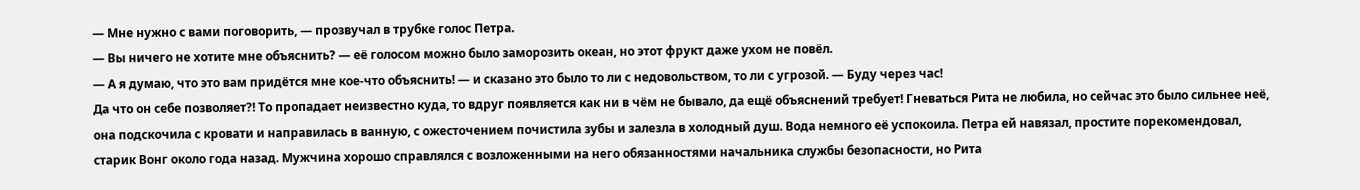— Мне нужно с вами поговорить, — прозвучал в трубке голос Петра.
— Вы ничего не хотите мне объяснить? — её голосом можно было заморозить океан, но этот фрукт даже ухом не повёл.
— А я думаю, что это вам придётся мне кое-что объяснить! — и сказано это было то ли с недовольством, то ли с угрозой. — Буду через час!
Да что он себе позволяет?! То пропадает неизвестно куда, то вдруг появляется как ни в чём не бывало, да ещё объяснений требует! Гневаться Рита не любила, но сейчас это было сильнее неё, она подскочила с кровати и направилась в ванную, с ожесточением почистила зубы и залезла в холодный душ. Вода немного её успокоила. Петра ей навязал, простите порекомендовал, старик Вонг около года назад. Мужчина хорошо справлялся с возложенными на него обязанностями начальника службы безопасности, но Рита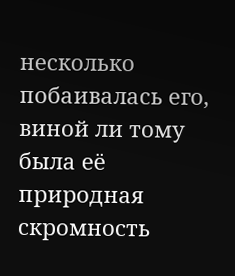несколько побаивалась его, виной ли тому была её природная скромность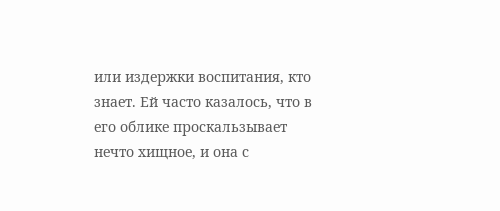или издержки воспитания, кто знает. Ей часто казалось, что в его облике проскальзывает нечто хищное, и она с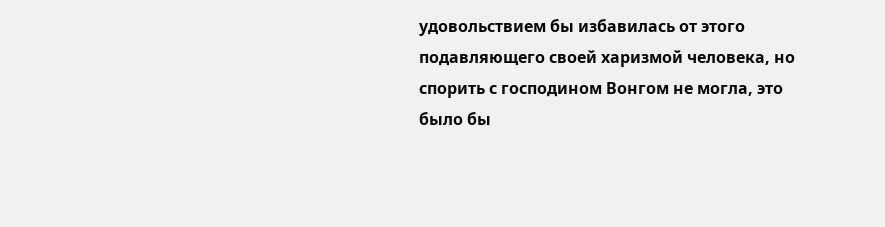удовольствием бы избавилась от этого подавляющего своей харизмой человека, но спорить с господином Вонгом не могла, это было бы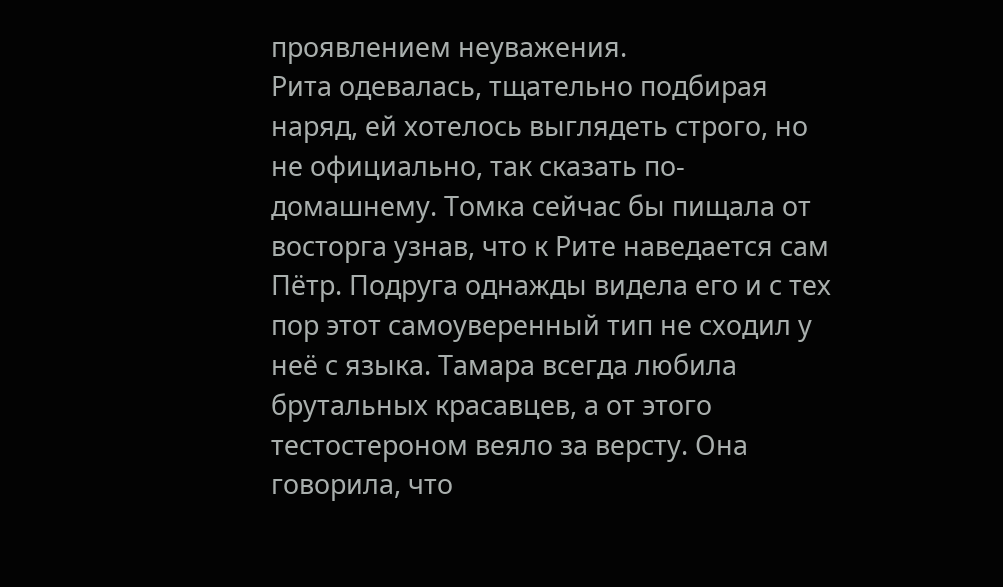проявлением неуважения.
Рита одевалась, тщательно подбирая наряд, ей хотелось выглядеть строго, но не официально, так сказать по-домашнему. Томка сейчас бы пищала от восторга узнав, что к Рите наведается сам Пётр. Подруга однажды видела его и с тех пор этот самоуверенный тип не сходил у неё с языка. Тамара всегда любила брутальных красавцев, а от этого тестостероном веяло за версту. Она говорила, что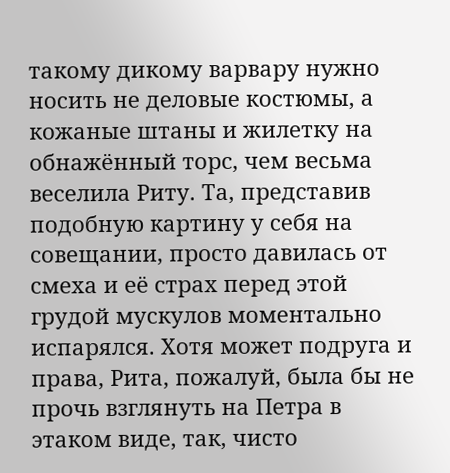такому дикому варвару нужно носить не деловые костюмы, а кожаные штаны и жилетку на обнажённый торс, чем весьма веселила Риту. Та, представив подобную картину у себя на совещании, просто давилась от смеха и её страх перед этой грудой мускулов моментально испарялся. Хотя может подруга и права, Рита, пожалуй, была бы не прочь взглянуть на Петра в этаком виде, так, чисто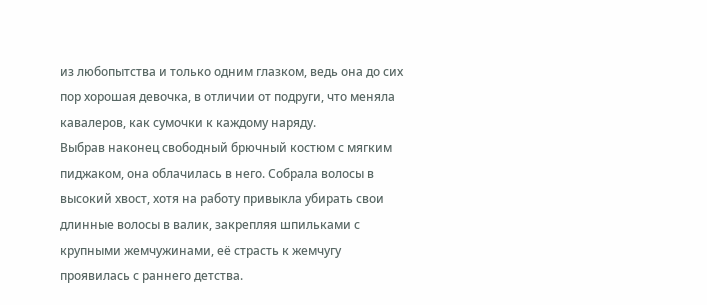из любопытства и только одним глазком, ведь она до сих пор хорошая девочка, в отличии от подруги, что меняла кавалеров, как сумочки к каждому наряду.
Выбрав наконец свободный брючный костюм с мягким пиджаком, она облачилась в него. Собрала волосы в высокий хвост, хотя на работу привыкла убирать свои длинные волосы в валик, закрепляя шпильками с крупными жемчужинами, её страсть к жемчугу проявилась с раннего детства.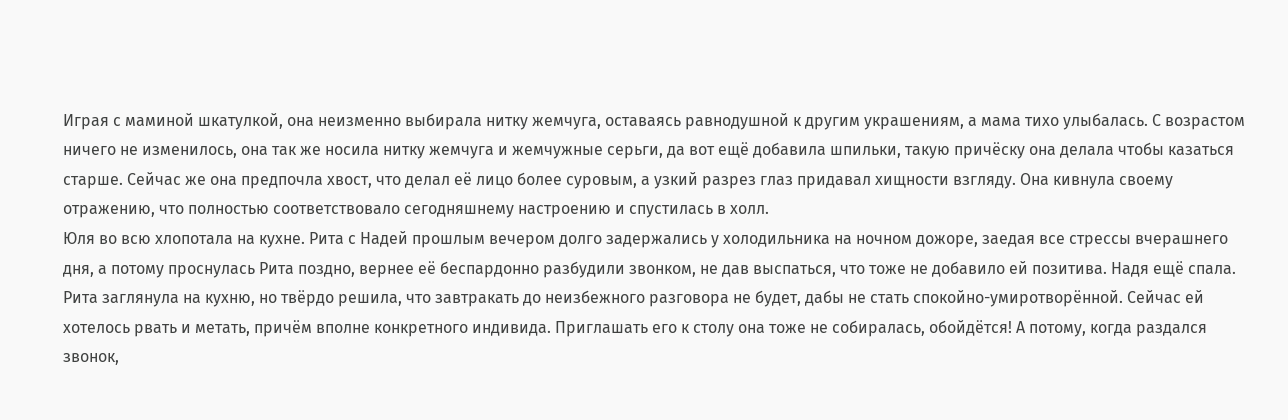Играя с маминой шкатулкой, она неизменно выбирала нитку жемчуга, оставаясь равнодушной к другим украшениям, а мама тихо улыбалась. С возрастом ничего не изменилось, она так же носила нитку жемчуга и жемчужные серьги, да вот ещё добавила шпильки, такую причёску она делала чтобы казаться старше. Сейчас же она предпочла хвост, что делал её лицо более суровым, а узкий разрез глаз придавал хищности взгляду. Она кивнула своему отражению, что полностью соответствовало сегодняшнему настроению и спустилась в холл.
Юля во всю хлопотала на кухне. Рита с Надей прошлым вечером долго задержались у холодильника на ночном дожоре, заедая все стрессы вчерашнего дня, а потому проснулась Рита поздно, вернее её беспардонно разбудили звонком, не дав выспаться, что тоже не добавило ей позитива. Надя ещё спала. Рита заглянула на кухню, но твёрдо решила, что завтракать до неизбежного разговора не будет, дабы не стать спокойно-умиротворённой. Сейчас ей хотелось рвать и метать, причём вполне конкретного индивида. Приглашать его к столу она тоже не собиралась, обойдётся! А потому, когда раздался звонок,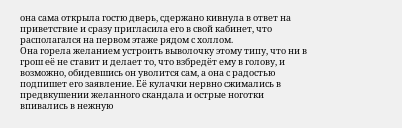она сама открыла гостю дверь, сдержано кивнула в ответ на приветствие и сразу пригласила его в свой кабинет, что располагался на первом этаже рядом с холлом.
Она горела желанием устроить выволочку этому типу, что ни в грош её не ставит и делает то, что взбредёт ему в голову, и возможно, обидевшись он уволится сам, а она с радостью подпишет его заявление. Её кулачки нервно сжимались в предвкушении желанного скандала и острые ноготки впивались в нежную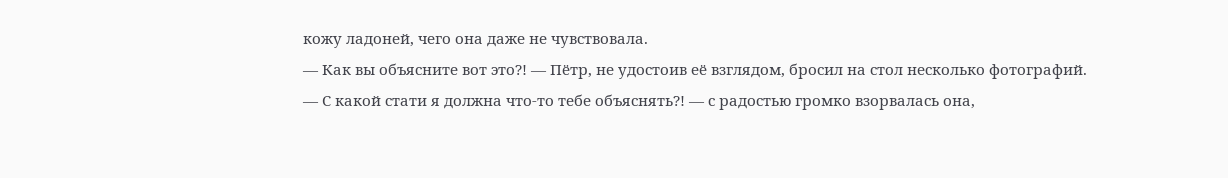кожу ладоней, чего она даже не чувствовала.
— Как вы объясните вот это?! — Пётр, не удостоив её взглядом, бросил на стол несколько фотографий.
— С какой стати я должна что-то тебе объяснять?! — с радостью громко взорвалась она,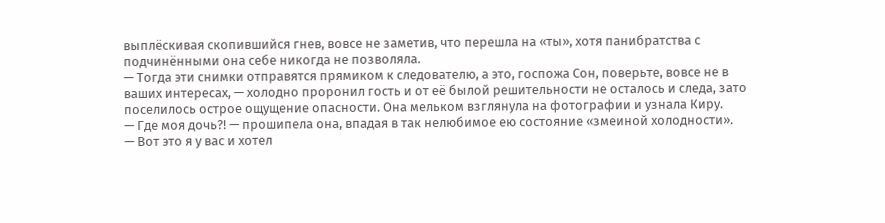выплёскивая скопившийся гнев, вовсе не заметив, что перешла на «ты», хотя панибратства с подчинёнными она себе никогда не позволяла.
— Тогда эти снимки отправятся прямиком к следователю, а это, госпожа Сон, поверьте, вовсе не в ваших интересах, — холодно проронил гость и от её былой решительности не осталось и следа, зато поселилось острое ощущение опасности. Она мельком взглянула на фотографии и узнала Киру.
— Где моя дочь?! — прошипела она, впадая в так нелюбимое ею состояние «змеиной холодности».
— Вот это я у вас и хотел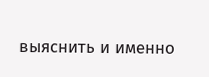выяснить и именно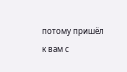потому пришёл к вам с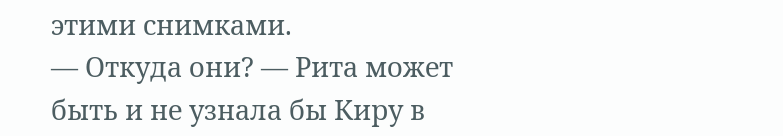этими снимками.
— Откуда они? — Рита может быть и не узнала бы Киру в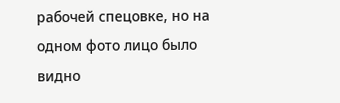рабочей спецовке, но на одном фото лицо было видно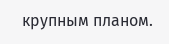крупным планом.